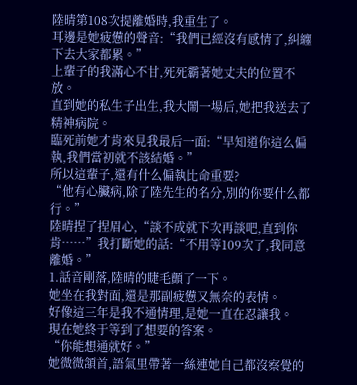陸晴第108次提離婚時,我重生了。
耳邊是她疲憊的聲音:“我們已經沒有感情了,糾纏下去大家都累。”
上輩子的我滿心不甘,死死霸著她丈夫的位置不放。
直到她的私生子出生,我大鬧一場后,她把我送去了精神病院。
臨死前她才肯來見我最后一面:“早知道你這么偏執,我們當初就不該結婚。”
所以這輩子,還有什么偏執比命重要?
“他有心臟病,除了陸先生的名分,別的你要什么都行。”
陸晴捏了捏眉心,“談不成就下次再談吧,直到你肯……”我打斷她的話:“不用等109次了,我同意離婚。”
1.話音剛落,陸晴的睫毛顫了一下。
她坐在我對面,還是那副疲憊又無奈的表情。
好像這三年是我不通情理,是她一直在忍讓我。
現在她終于等到了想要的答案。
“你能想通就好。”
她微微頷首,語氣里帶著一絲連她自己都沒察覺的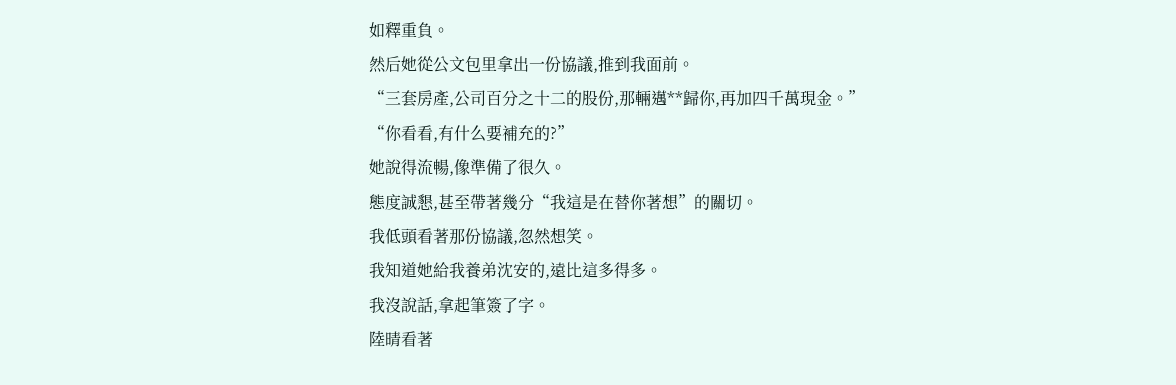如釋重負。
然后她從公文包里拿出一份協議,推到我面前。
“三套房產,公司百分之十二的股份,那輛邁**歸你,再加四千萬現金。”
“你看看,有什么要補充的?”
她說得流暢,像準備了很久。
態度誠懇,甚至帶著幾分“我這是在替你著想”的關切。
我低頭看著那份協議,忽然想笑。
我知道她給我養弟沈安的,遠比這多得多。
我沒說話,拿起筆簽了字。
陸晴看著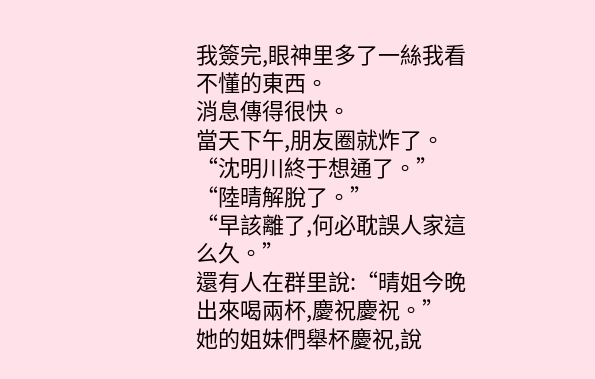我簽完,眼神里多了一絲我看不懂的東西。
消息傳得很快。
當天下午,朋友圈就炸了。
“沈明川終于想通了。”
“陸晴解脫了。”
“早該離了,何必耽誤人家這么久。”
還有人在群里說:“晴姐今晚出來喝兩杯,慶祝慶祝。”
她的姐妹們舉杯慶祝,說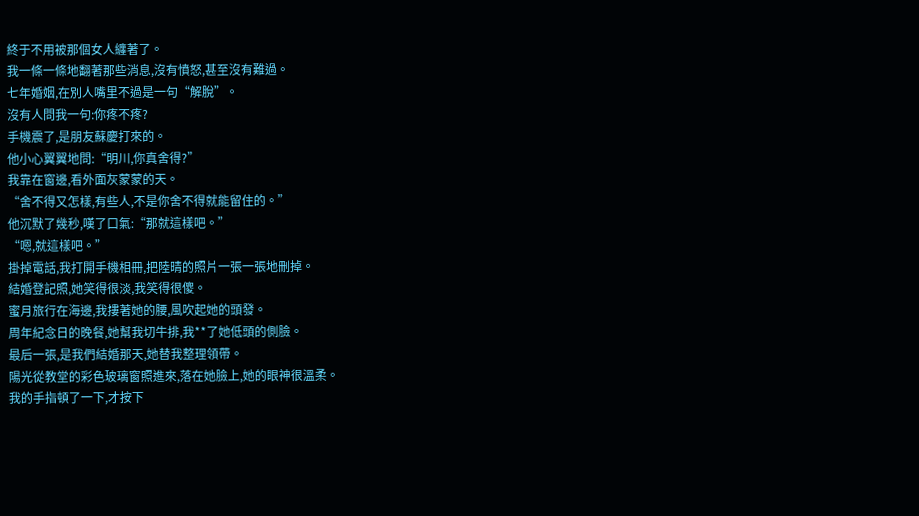終于不用被那個女人纏著了。
我一條一條地翻著那些消息,沒有憤怒,甚至沒有難過。
七年婚姻,在別人嘴里不過是一句“解脫”。
沒有人問我一句:你疼不疼?
手機震了,是朋友蘇慶打來的。
他小心翼翼地問:“明川,你真舍得?”
我靠在窗邊,看外面灰蒙蒙的天。
“舍不得又怎樣,有些人,不是你舍不得就能留住的。”
他沉默了幾秒,嘆了口氣:“那就這樣吧。”
“嗯,就這樣吧。”
掛掉電話,我打開手機相冊,把陸晴的照片一張一張地刪掉。
結婚登記照,她笑得很淡,我笑得很傻。
蜜月旅行在海邊,我摟著她的腰,風吹起她的頭發。
周年紀念日的晚餐,她幫我切牛排,我**了她低頭的側臉。
最后一張,是我們結婚那天,她替我整理領帶。
陽光從教堂的彩色玻璃窗照進來,落在她臉上,她的眼神很溫柔。
我的手指頓了一下,才按下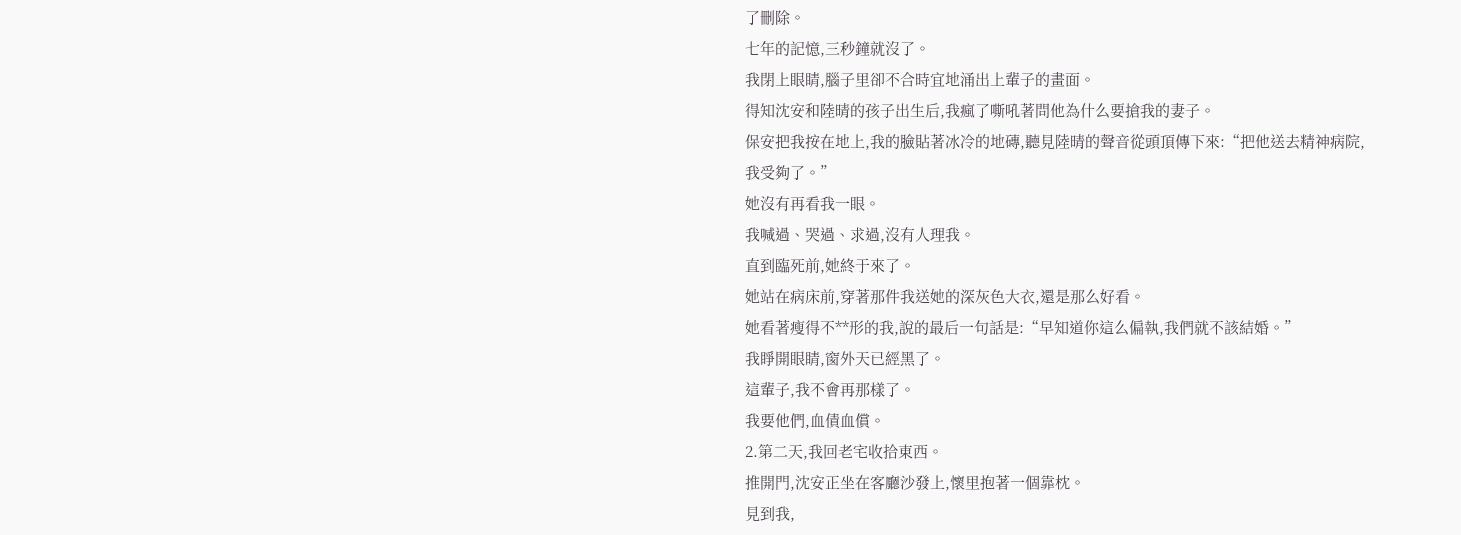了刪除。
七年的記憶,三秒鐘就沒了。
我閉上眼睛,腦子里卻不合時宜地涌出上輩子的畫面。
得知沈安和陸晴的孩子出生后,我瘋了嘶吼著問他為什么要搶我的妻子。
保安把我按在地上,我的臉貼著冰冷的地磚,聽見陸晴的聲音從頭頂傳下來:“把他送去精神病院,我受夠了。”
她沒有再看我一眼。
我喊過、哭過、求過,沒有人理我。
直到臨死前,她終于來了。
她站在病床前,穿著那件我送她的深灰色大衣,還是那么好看。
她看著瘦得不**形的我,說的最后一句話是:“早知道你這么偏執,我們就不該結婚。”
我睜開眼睛,窗外天已經黑了。
這輩子,我不會再那樣了。
我要他們,血債血償。
2.第二天,我回老宅收拾東西。
推開門,沈安正坐在客廳沙發上,懷里抱著一個靠枕。
見到我,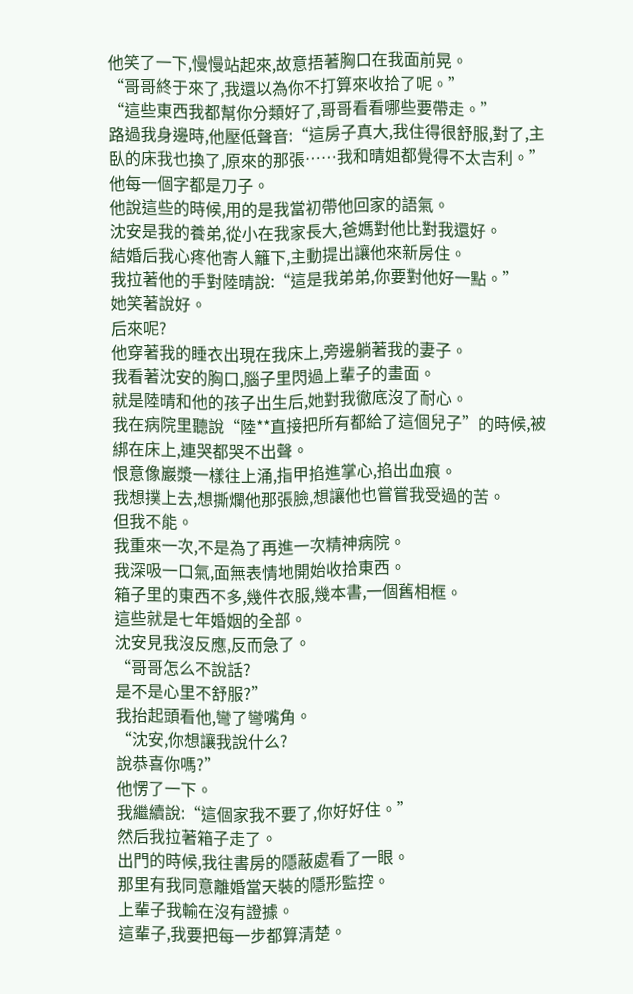他笑了一下,慢慢站起來,故意捂著胸口在我面前晃。
“哥哥終于來了,我還以為你不打算來收拾了呢。”
“這些東西我都幫你分類好了,哥哥看看哪些要帶走。”
路過我身邊時,他壓低聲音:“這房子真大,我住得很舒服,對了,主臥的床我也換了,原來的那張……我和晴姐都覺得不太吉利。”
他每一個字都是刀子。
他說這些的時候,用的是我當初帶他回家的語氣。
沈安是我的養弟,從小在我家長大,爸媽對他比對我還好。
結婚后我心疼他寄人籬下,主動提出讓他來新房住。
我拉著他的手對陸晴說:“這是我弟弟,你要對他好一點。”
她笑著說好。
后來呢?
他穿著我的睡衣出現在我床上,旁邊躺著我的妻子。
我看著沈安的胸口,腦子里閃過上輩子的畫面。
就是陸晴和他的孩子出生后,她對我徹底沒了耐心。
我在病院里聽說“陸**直接把所有都給了這個兒子”的時候,被綁在床上,連哭都哭不出聲。
恨意像巖漿一樣往上涌,指甲掐進掌心,掐出血痕。
我想撲上去,想撕爛他那張臉,想讓他也嘗嘗我受過的苦。
但我不能。
我重來一次,不是為了再進一次精神病院。
我深吸一口氣,面無表情地開始收拾東西。
箱子里的東西不多,幾件衣服,幾本書,一個舊相框。
這些就是七年婚姻的全部。
沈安見我沒反應,反而急了。
“哥哥怎么不說話?
是不是心里不舒服?”
我抬起頭看他,彎了彎嘴角。
“沈安,你想讓我說什么?
說恭喜你嗎?”
他愣了一下。
我繼續說:“這個家我不要了,你好好住。”
然后我拉著箱子走了。
出門的時候,我往書房的隱蔽處看了一眼。
那里有我同意離婚當天裝的隱形監控。
上輩子我輸在沒有證據。
這輩子,我要把每一步都算清楚。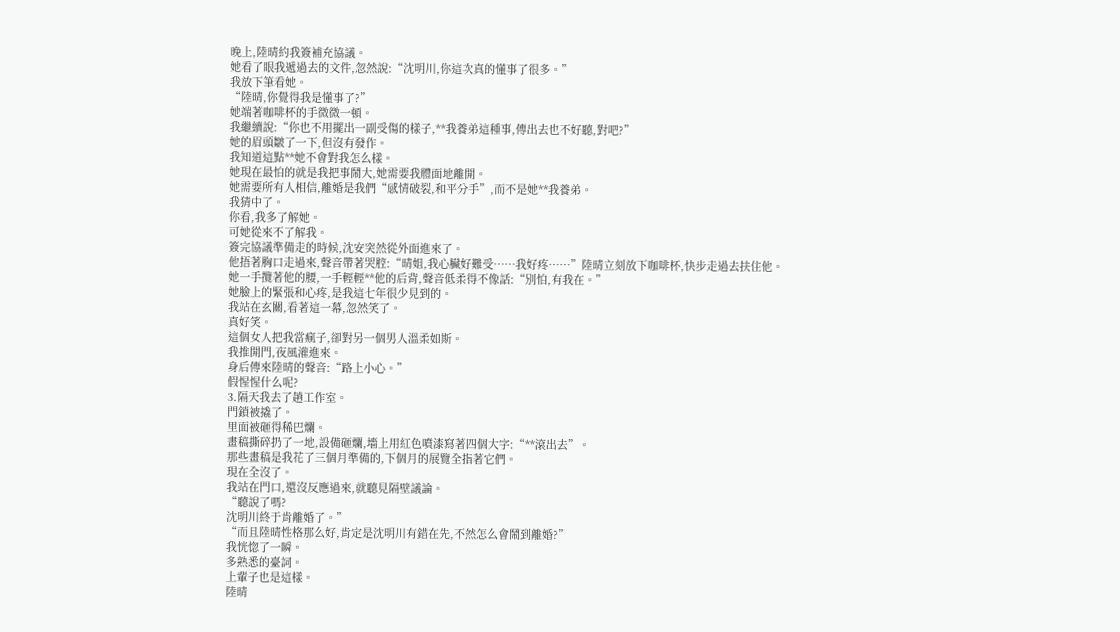晚上,陸晴約我簽補充協議。
她看了眼我遞過去的文件,忽然說:“沈明川,你這次真的懂事了很多。”
我放下筆看她。
“陸晴,你覺得我是懂事了?”
她端著咖啡杯的手微微一頓。
我繼續說:“你也不用擺出一副受傷的樣子,**我養弟這種事,傳出去也不好聽,對吧?”
她的眉頭皺了一下,但沒有發作。
我知道這點**她不會對我怎么樣。
她現在最怕的就是我把事鬧大,她需要我體面地離開。
她需要所有人相信,離婚是我們“感情破裂,和平分手”,而不是她**我養弟。
我猜中了。
你看,我多了解她。
可她從來不了解我。
簽完協議準備走的時候,沈安突然從外面進來了。
他捂著胸口走過來,聲音帶著哭腔:“晴姐,我心臟好難受……我好疼……”陸晴立刻放下咖啡杯,快步走過去扶住他。
她一手攬著他的腰,一手輕輕**他的后背,聲音低柔得不像話:“別怕,有我在。”
她臉上的緊張和心疼,是我這七年很少見到的。
我站在玄關,看著這一幕,忽然笑了。
真好笑。
這個女人把我當瘋子,卻對另一個男人溫柔如斯。
我推開門,夜風灌進來。
身后傳來陸晴的聲音:“路上小心。”
假惺惺什么呢?
3.隔天我去了趟工作室。
門鎖被撬了。
里面被砸得稀巴爛。
畫稿撕碎扔了一地,設備砸爛,墻上用紅色噴漆寫著四個大字:“**滾出去”。
那些畫稿是我花了三個月準備的,下個月的展覽全指著它們。
現在全沒了。
我站在門口,還沒反應過來,就聽見隔壁議論。
“聽說了嗎?
沈明川終于肯離婚了。”
“而且陸晴性格那么好,肯定是沈明川有錯在先,不然怎么會鬧到離婚?”
我恍惚了一瞬。
多熟悉的臺詞。
上輩子也是這樣。
陸晴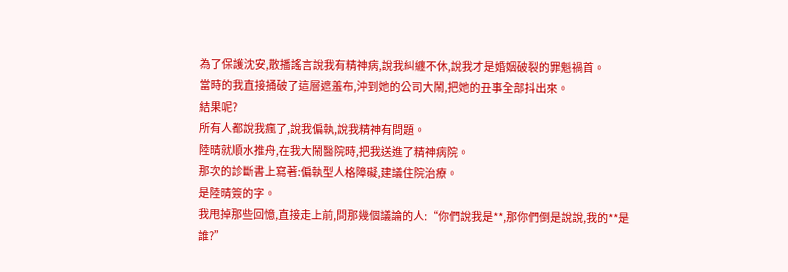為了保護沈安,散播謠言說我有精神病,說我糾纏不休,說我才是婚姻破裂的罪魁禍首。
當時的我直接捅破了這層遮羞布,沖到她的公司大鬧,把她的丑事全部抖出來。
結果呢?
所有人都說我瘋了,說我偏執,說我精神有問題。
陸晴就順水推舟,在我大鬧醫院時,把我送進了精神病院。
那次的診斷書上寫著:偏執型人格障礙,建議住院治療。
是陸晴簽的字。
我甩掉那些回憶,直接走上前,問那幾個議論的人:“你們說我是**,那你們倒是說說,我的**是誰?”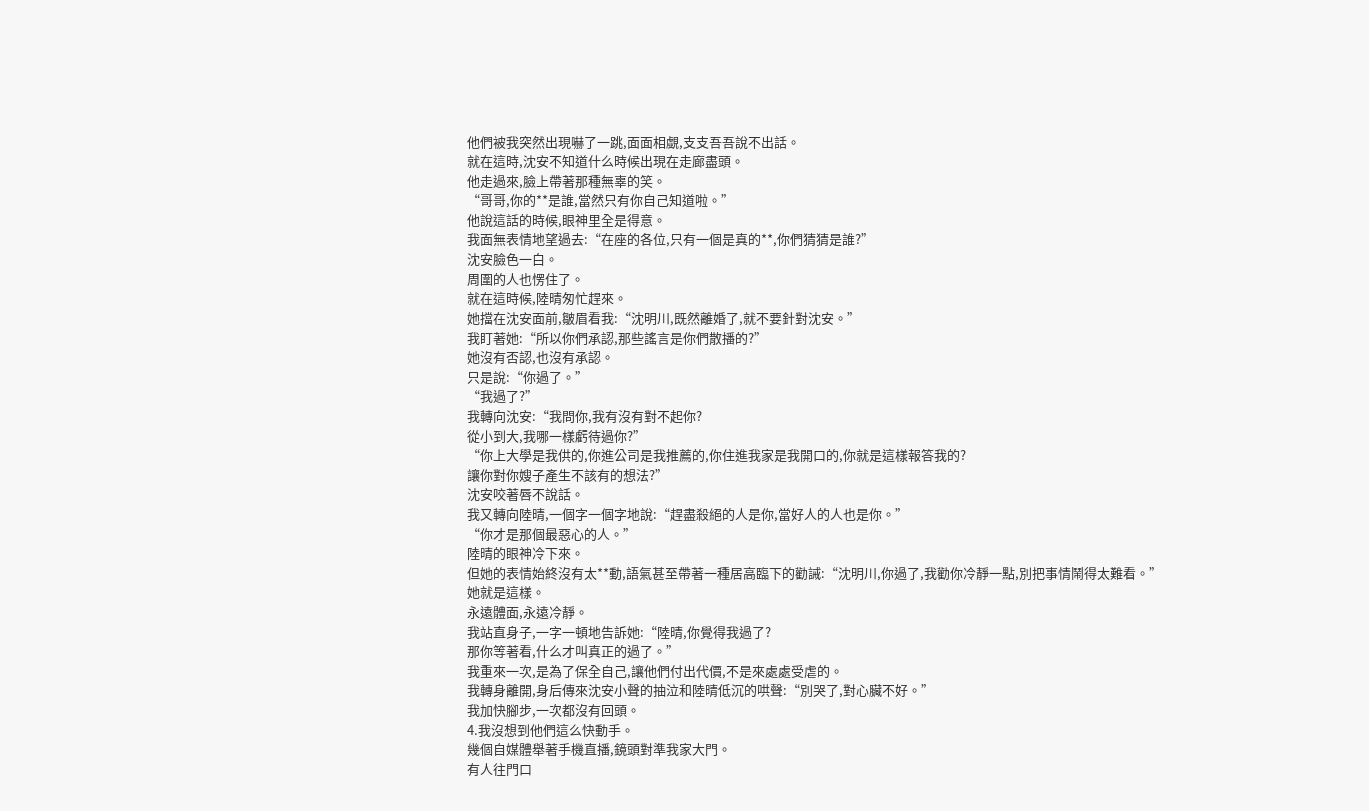他們被我突然出現嚇了一跳,面面相覷,支支吾吾說不出話。
就在這時,沈安不知道什么時候出現在走廊盡頭。
他走過來,臉上帶著那種無辜的笑。
“哥哥,你的**是誰,當然只有你自己知道啦。”
他說這話的時候,眼神里全是得意。
我面無表情地望過去:“在座的各位,只有一個是真的**,你們猜猜是誰?”
沈安臉色一白。
周圍的人也愣住了。
就在這時候,陸晴匆忙趕來。
她擋在沈安面前,皺眉看我:“沈明川,既然離婚了,就不要針對沈安。”
我盯著她:“所以你們承認,那些謠言是你們散播的?”
她沒有否認,也沒有承認。
只是說:“你過了。”
“我過了?”
我轉向沈安:“我問你,我有沒有對不起你?
從小到大,我哪一樣虧待過你?”
“你上大學是我供的,你進公司是我推薦的,你住進我家是我開口的,你就是這樣報答我的?
讓你對你嫂子產生不該有的想法?”
沈安咬著唇不說話。
我又轉向陸晴,一個字一個字地說:“趕盡殺絕的人是你,當好人的人也是你。”
“你才是那個最惡心的人。”
陸晴的眼神冷下來。
但她的表情始終沒有太**動,語氣甚至帶著一種居高臨下的勸誡:“沈明川,你過了,我勸你冷靜一點,別把事情鬧得太難看。”
她就是這樣。
永遠體面,永遠冷靜。
我站直身子,一字一頓地告訴她:“陸晴,你覺得我過了?
那你等著看,什么才叫真正的過了。”
我重來一次,是為了保全自己,讓他們付出代價,不是來處處受虐的。
我轉身離開,身后傳來沈安小聲的抽泣和陸晴低沉的哄聲:“別哭了,對心臟不好。”
我加快腳步,一次都沒有回頭。
4.我沒想到他們這么快動手。
幾個自媒體舉著手機直播,鏡頭對準我家大門。
有人往門口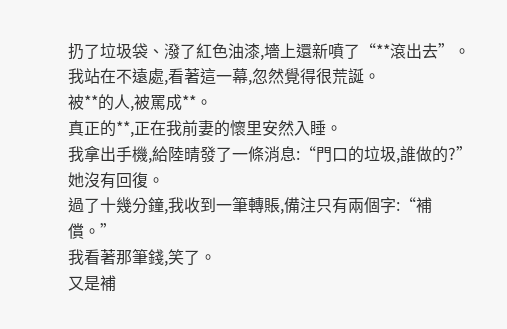扔了垃圾袋、潑了紅色油漆,墻上還新噴了“**滾出去”。
我站在不遠處,看著這一幕,忽然覺得很荒誕。
被**的人,被罵成**。
真正的**,正在我前妻的懷里安然入睡。
我拿出手機,給陸晴發了一條消息:“門口的垃圾,誰做的?”
她沒有回復。
過了十幾分鐘,我收到一筆轉賬,備注只有兩個字:“補償。”
我看著那筆錢,笑了。
又是補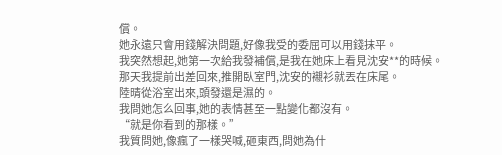償。
她永遠只會用錢解決問題,好像我受的委屈可以用錢抹平。
我突然想起,她第一次給我發補償,是我在她床上看見沈安**的時候。
那天我提前出差回來,推開臥室門,沈安的襯衫就丟在床尾。
陸晴從浴室出來,頭發還是濕的。
我問她怎么回事,她的表情甚至一點變化都沒有。
“就是你看到的那樣。”
我質問她,像瘋了一樣哭喊,砸東西,問她為什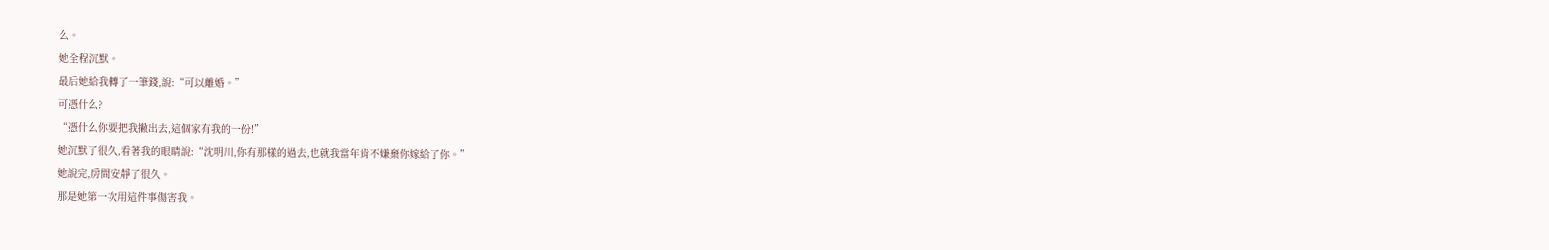么。
她全程沉默。
最后她給我轉了一筆錢,說:“可以離婚。”
可憑什么?
“憑什么你要把我撇出去,這個家有我的一份!”
她沉默了很久,看著我的眼睛說:“沈明川,你有那樣的過去,也就我當年肯不嫌棄你嫁給了你。”
她說完,房間安靜了很久。
那是她第一次用這件事傷害我。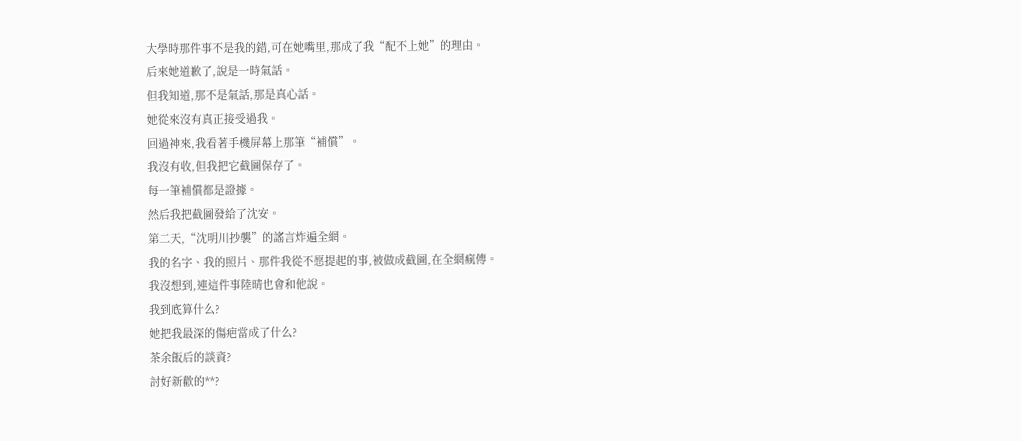大學時那件事不是我的錯,可在她嘴里,那成了我“配不上她”的理由。
后來她道歉了,說是一時氣話。
但我知道,那不是氣話,那是真心話。
她從來沒有真正接受過我。
回過神來,我看著手機屏幕上那筆“補償”。
我沒有收,但我把它截圖保存了。
每一筆補償都是證據。
然后我把截圖發給了沈安。
第二天,“沈明川抄襲”的謠言炸遍全網。
我的名字、我的照片、那件我從不愿提起的事,被做成截圖,在全網瘋傳。
我沒想到,連這件事陸晴也會和他說。
我到底算什么?
她把我最深的傷疤當成了什么?
茶余飯后的談資?
討好新歡的**?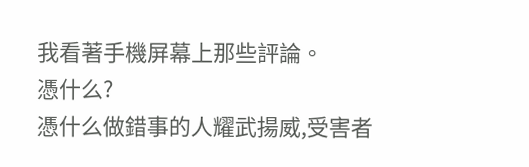我看著手機屏幕上那些評論。
憑什么?
憑什么做錯事的人耀武揚威,受害者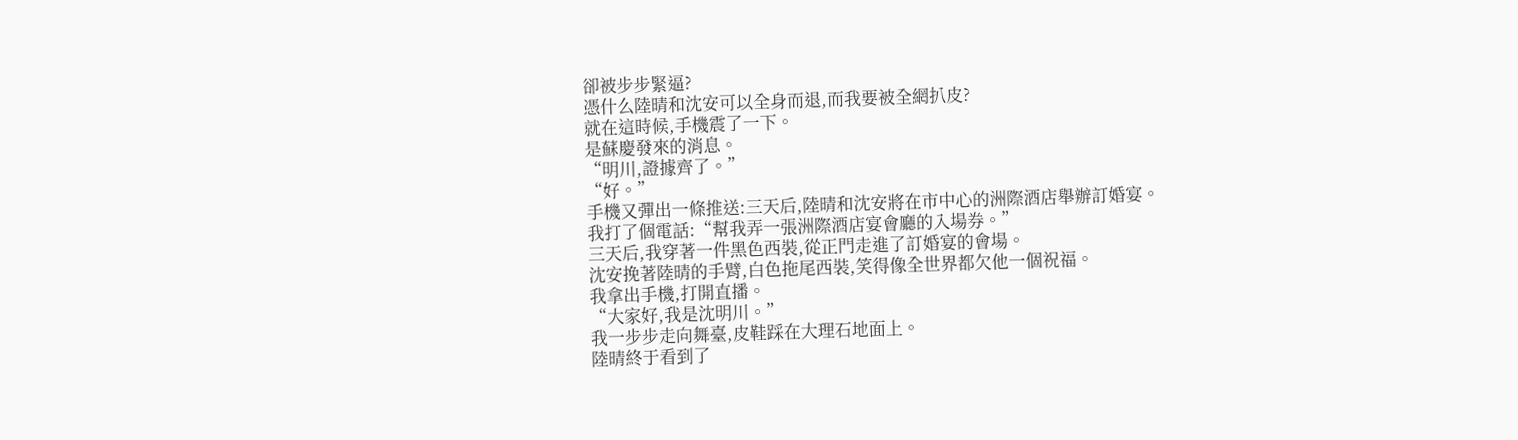卻被步步緊逼?
憑什么陸晴和沈安可以全身而退,而我要被全網扒皮?
就在這時候,手機震了一下。
是蘇慶發來的消息。
“明川,證據齊了。”
“好。”
手機又彈出一條推送:三天后,陸晴和沈安將在市中心的洲際酒店舉辦訂婚宴。
我打了個電話:“幫我弄一張洲際酒店宴會廳的入場券。”
三天后,我穿著一件黑色西裝,從正門走進了訂婚宴的會場。
沈安挽著陸晴的手臂,白色拖尾西裝,笑得像全世界都欠他一個祝福。
我拿出手機,打開直播。
“大家好,我是沈明川。”
我一步步走向舞臺,皮鞋踩在大理石地面上。
陸晴終于看到了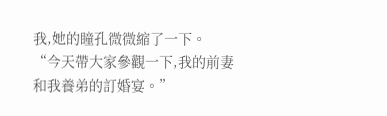我,她的瞳孔微微縮了一下。
“今天帶大家參觀一下,我的前妻和我養弟的訂婚宴。”